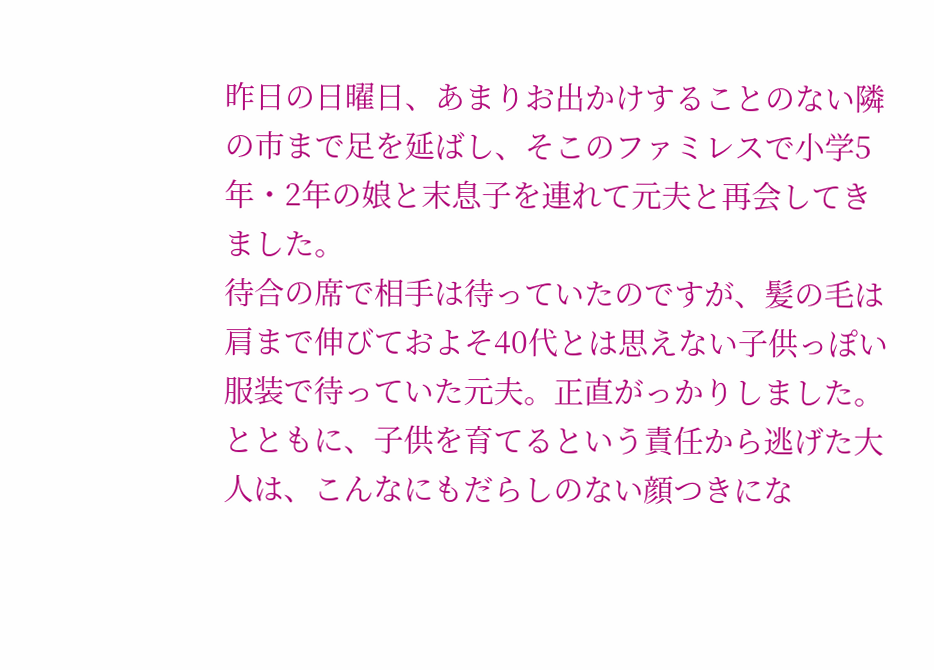昨日の日曜日、あまりお出かけすることのない隣の市まで足を延ばし、そこのファミレスで小学5年・2年の娘と末息子を連れて元夫と再会してきました。
待合の席で相手は待っていたのですが、髪の毛は肩まで伸びておよそ40代とは思えない子供っぽい服装で待っていた元夫。正直がっかりしました。
とともに、子供を育てるという責任から逃げた大人は、こんなにもだらしのない顔つきにな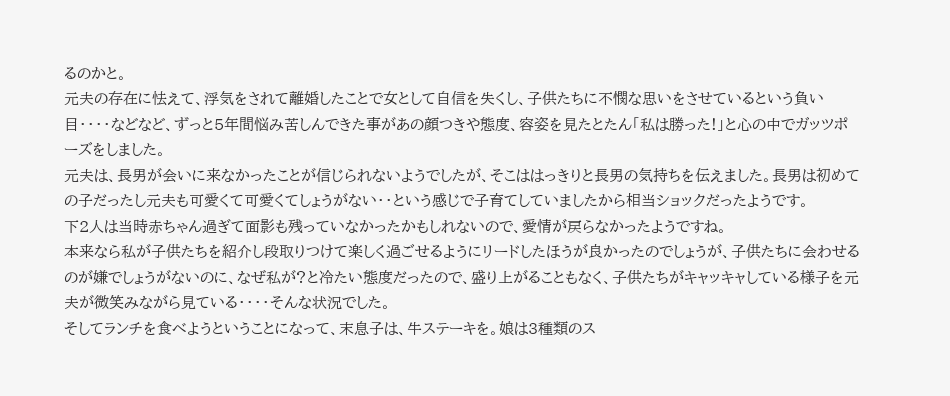るのかと。
元夫の存在に怯えて、浮気をされて離婚したことで女として自信を失くし、子供たちに不憫な思いをさせているという負い目・・・・などなど、ずっと5年間悩み苦しんできた事があの顔つきや態度、容姿を見たとたん「私は勝った!」と心の中でガッツポーズをしました。
元夫は、長男が会いに来なかったことが信じられないようでしたが、そこははっきりと長男の気持ちを伝えました。長男は初めての子だったし元夫も可愛くて可愛くてしょうがない・・という感じで子育てしていましたから相当ショックだったようです。
下2人は当時赤ちゃん過ぎて面影も残っていなかったかもしれないので、愛情が戻らなかったようですね。
本来なら私が子供たちを紹介し段取りつけて楽しく過ごせるようにリードしたほうが良かったのでしょうが、子供たちに会わせるのが嫌でしょうがないのに、なぜ私が?と冷たい態度だったので、盛り上がることもなく、子供たちがキャッキャしている様子を元夫が微笑みながら見ている・・・・そんな状況でした。
そしてランチを食べようということになって、末息子は、牛ステーキを。娘は3種類のス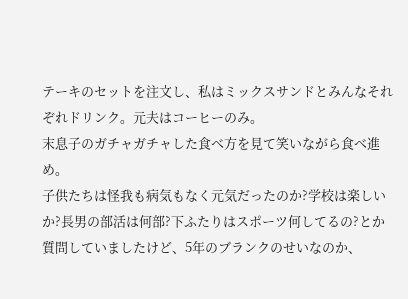テーキのセットを注文し、私はミックスサンドとみんなそれぞれドリンク。元夫はコーヒーのみ。
末息子のガチャガチャした食べ方を見て笑いながら食べ進め。
子供たちは怪我も病気もなく元気だったのか?学校は楽しいか?長男の部活は何部?下ふたりはスポーツ何してるの?とか質問していましたけど、5年のブランクのせいなのか、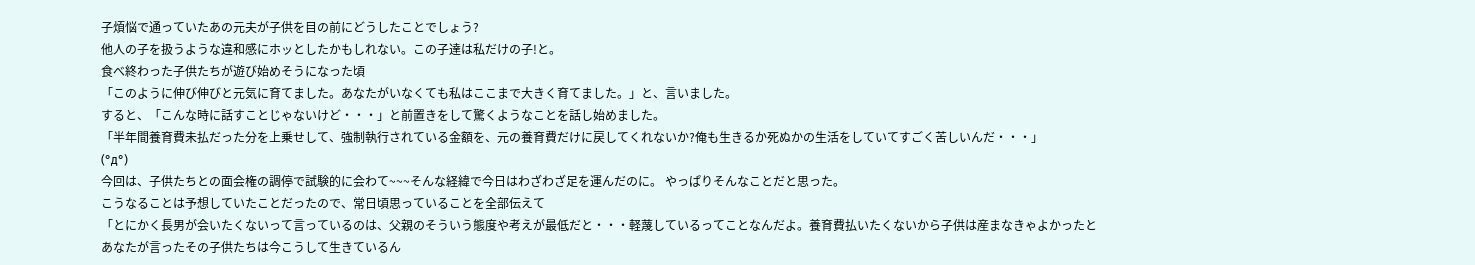子煩悩で通っていたあの元夫が子供を目の前にどうしたことでしょう?
他人の子を扱うような違和感にホッとしたかもしれない。この子達は私だけの子!と。
食べ終わった子供たちが遊び始めそうになった頃
「このように伸び伸びと元気に育てました。あなたがいなくても私はここまで大きく育てました。」と、言いました。
すると、「こんな時に話すことじゃないけど・・・」と前置きをして驚くようなことを話し始めました。
「半年間養育費未払だった分を上乗せして、強制執行されている金額を、元の養育費だけに戻してくれないか?俺も生きるか死ぬかの生活をしていてすごく苦しいんだ・・・」
(°д°)
今回は、子供たちとの面会権の調停で試験的に会わて~~~そんな経緯で今日はわざわざ足を運んだのに。 やっぱりそんなことだと思った。
こうなることは予想していたことだったので、常日頃思っていることを全部伝えて
「とにかく長男が会いたくないって言っているのは、父親のそういう態度や考えが最低だと・・・軽蔑しているってことなんだよ。養育費払いたくないから子供は産まなきゃよかったとあなたが言ったその子供たちは今こうして生きているん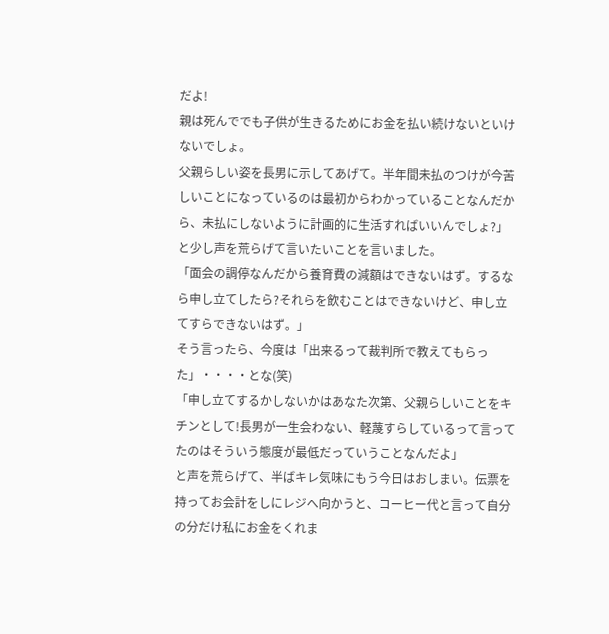だよ!
親は死んででも子供が生きるためにお金を払い続けないといけないでしょ。
父親らしい姿を長男に示してあげて。半年間未払のつけが今苦しいことになっているのは最初からわかっていることなんだから、未払にしないように計画的に生活すればいいんでしょ?」
と少し声を荒らげて言いたいことを言いました。
「面会の調停なんだから養育費の減額はできないはず。するなら申し立てしたら?それらを飲むことはできないけど、申し立てすらできないはず。」
そう言ったら、今度は「出来るって裁判所で教えてもらった」・・・・とな(笑)
「申し立てするかしないかはあなた次第、父親らしいことをキチンとして!長男が一生会わない、軽蔑すらしているって言ってたのはそういう態度が最低だっていうことなんだよ」
と声を荒らげて、半ばキレ気味にもう今日はおしまい。伝票を持ってお会計をしにレジへ向かうと、コーヒー代と言って自分の分だけ私にお金をくれま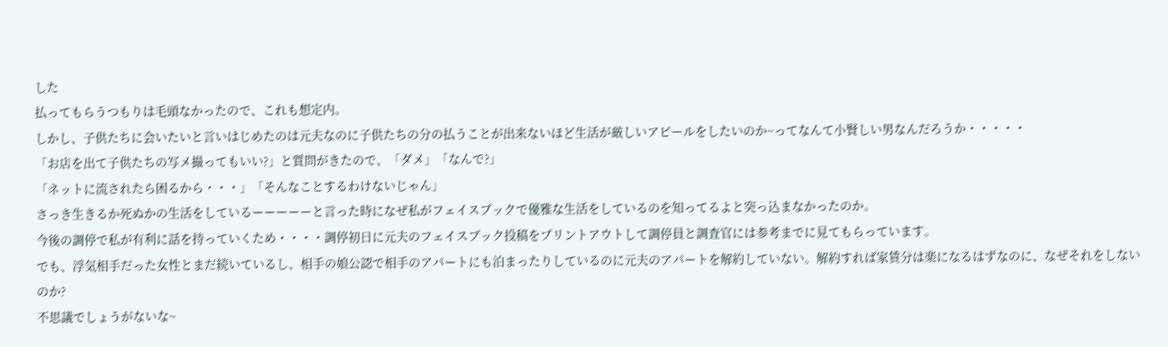した
払ってもらうつもりは毛頭なかったので、これも想定内。
しかし、子供たちに会いたいと言いはじめたのは元夫なのに子供たちの分の払うことが出来ないほど生活が厳しいアピールをしたいのか~ってなんて小賢しい男なんだろうか・・・・・
「お店を出て子供たちの写メ撮ってもいい?」と質問がきたので、「ダメ」「なんで?」
「ネットに流されたら困るから・・・」「そんなことするわけないじゃん」
さっき生きるか死ぬかの生活をしているーーーーーと言った時になぜ私がフェイスブックで優雅な生活をしているのを知ってるよと突っ込まなかったのか。
今後の調停で私が有利に話を持っていくため・・・・調停初日に元夫のフェイスブック投稿をプリントアウトして調停員と調査官には参考までに見てもらっています。
でも、浮気相手だった女性とまだ続いているし、相手の娘公認で相手のアパートにも泊まったりしているのに元夫のアパートを解約していない。解約すれば家賃分は楽になるはずなのに、なぜそれをしないのか?
不思議でしょうがないな~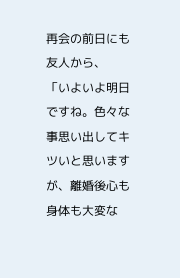再会の前日にも友人から、
「いよいよ明日ですね。色々な事思い出してキツいと思いますが、離婚後心も身体も大変な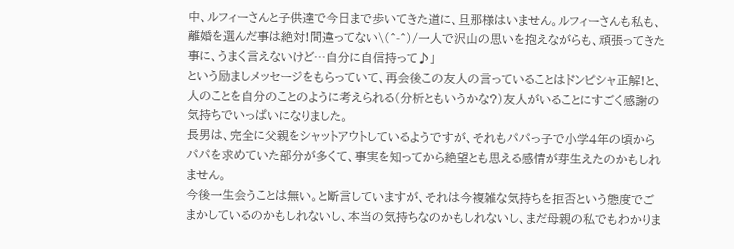中、ルフィーさんと子供達で今日まで歩いてきた道に、旦那様はいません。ルフィーさんも私も、離婚を選んだ事は絶対!間違ってない\(^-^)/一人で沢山の思いを抱えながらも、頑張ってきた事に、うまく言えないけど…自分に自信持って♪」
という励ましメッセージをもらっていて、再会後この友人の言っていることはドンピシャ正解!と、人のことを自分のことのように考えられる(分析ともいうかな?)友人がいることにすごく感謝の気持ちでいっぱいになりました。
長男は、完全に父親をシャットアウトしているようですが、それもパパっ子で小学4年の頃からパパを求めていた部分が多くて、事実を知ってから絶望とも思える感情が芽生えたのかもしれません。
今後一生会うことは無い。と断言していますが、それは今複雑な気持ちを拒否という態度でごまかしているのかもしれないし、本当の気持ちなのかもしれないし、まだ母親の私でもわかりま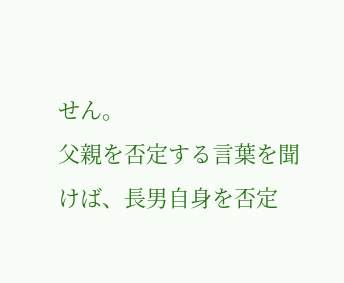せん。
父親を否定する言葉を聞けば、長男自身を否定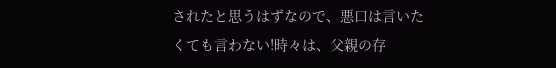されたと思うはずなので、悪口は言いたくても言わない!時々は、父親の存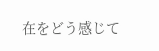在をどう感じて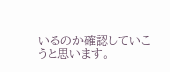いるのか確認していこうと思います。